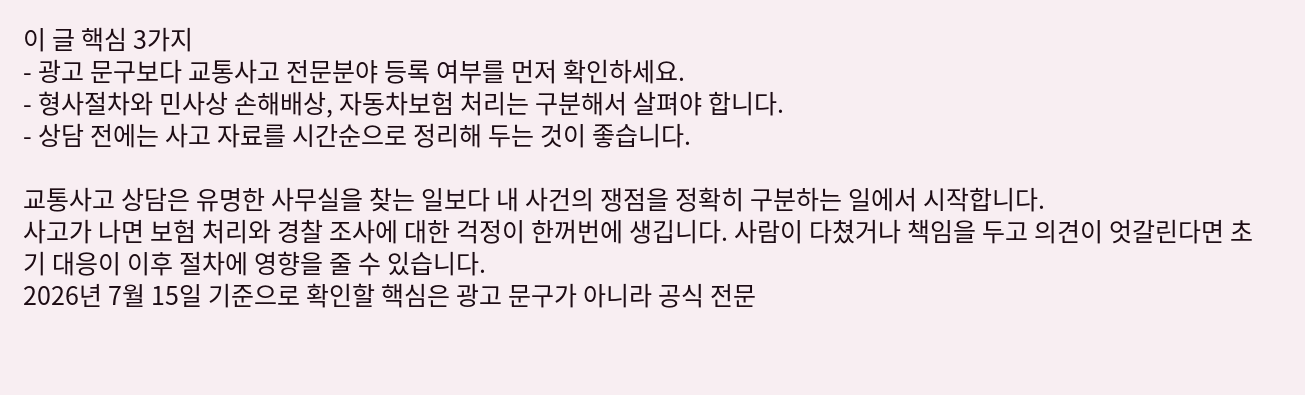이 글 핵심 3가지
- 광고 문구보다 교통사고 전문분야 등록 여부를 먼저 확인하세요.
- 형사절차와 민사상 손해배상, 자동차보험 처리는 구분해서 살펴야 합니다.
- 상담 전에는 사고 자료를 시간순으로 정리해 두는 것이 좋습니다.

교통사고 상담은 유명한 사무실을 찾는 일보다 내 사건의 쟁점을 정확히 구분하는 일에서 시작합니다.
사고가 나면 보험 처리와 경찰 조사에 대한 걱정이 한꺼번에 생깁니다. 사람이 다쳤거나 책임을 두고 의견이 엇갈린다면 초기 대응이 이후 절차에 영향을 줄 수 있습니다.
2026년 7월 15일 기준으로 확인할 핵심은 광고 문구가 아니라 공식 전문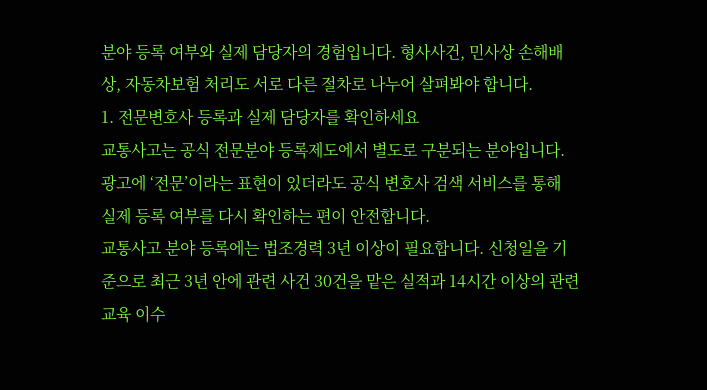분야 등록 여부와 실제 담당자의 경험입니다. 형사사건, 민사상 손해배상, 자동차보험 처리도 서로 다른 절차로 나누어 살펴봐야 합니다.
1. 전문변호사 등록과 실제 담당자를 확인하세요
교통사고는 공식 전문분야 등록제도에서 별도로 구분되는 분야입니다. 광고에 ‘전문’이라는 표현이 있더라도 공식 변호사 검색 서비스를 통해 실제 등록 여부를 다시 확인하는 편이 안전합니다.
교통사고 분야 등록에는 법조경력 3년 이상이 필요합니다. 신청일을 기준으로 최근 3년 안에 관련 사건 30건을 맡은 실적과 14시간 이상의 관련 교육 이수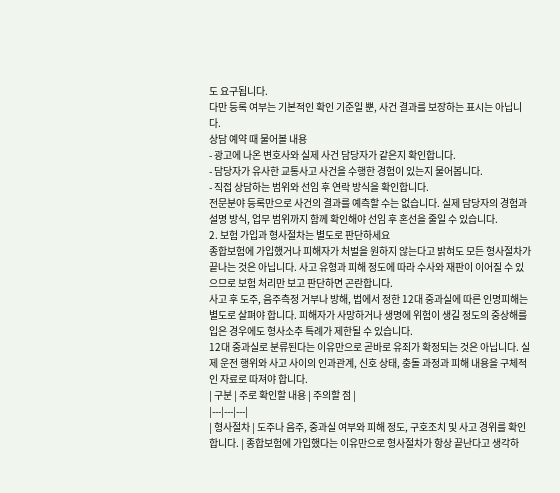도 요구됩니다.
다만 등록 여부는 기본적인 확인 기준일 뿐, 사건 결과를 보장하는 표시는 아닙니다.
상담 예약 때 물어볼 내용
- 광고에 나온 변호사와 실제 사건 담당자가 같은지 확인합니다.
- 담당자가 유사한 교통사고 사건을 수행한 경험이 있는지 물어봅니다.
- 직접 상담하는 범위와 선임 후 연락 방식을 확인합니다.
전문분야 등록만으로 사건의 결과를 예측할 수는 없습니다. 실제 담당자의 경험과 설명 방식, 업무 범위까지 함께 확인해야 선임 후 혼선을 줄일 수 있습니다.
2. 보험 가입과 형사절차는 별도로 판단하세요
종합보험에 가입했거나 피해자가 처벌을 원하지 않는다고 밝혀도 모든 형사절차가 끝나는 것은 아닙니다. 사고 유형과 피해 정도에 따라 수사와 재판이 이어질 수 있으므로 보험 처리만 보고 판단하면 곤란합니다.
사고 후 도주, 음주측정 거부나 방해, 법에서 정한 12대 중과실에 따른 인명피해는 별도로 살펴야 합니다. 피해자가 사망하거나 생명에 위험이 생길 정도의 중상해를 입은 경우에도 형사소추 특례가 제한될 수 있습니다.
12대 중과실로 분류된다는 이유만으로 곧바로 유죄가 확정되는 것은 아닙니다. 실제 운전 행위와 사고 사이의 인과관계, 신호 상태, 충돌 과정과 피해 내용을 구체적인 자료로 따져야 합니다.
| 구분 | 주로 확인할 내용 | 주의할 점 |
|---|---|---|
| 형사절차 | 도주나 음주, 중과실 여부와 피해 정도, 구호조치 및 사고 경위를 확인합니다. | 종합보험에 가입했다는 이유만으로 형사절차가 항상 끝난다고 생각하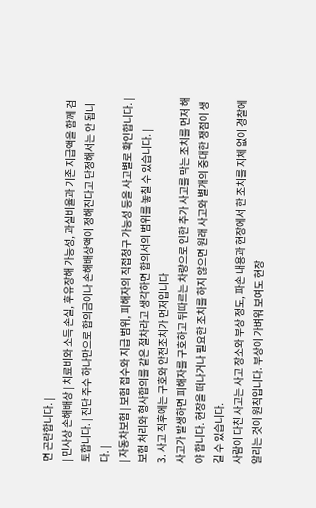면 곤란합니다. |
| 민사상 손해배상 | 치료비와 소득 손실, 후유장해 가능성, 과실비율과 기존 지급액을 함께 검토합니다. | 진단 주수 하나만으로 합의금이나 손해배상액이 정해진다고 단정해서는 안 됩니다. |
| 자동차보험 | 보험 접수와 지급 범위, 피해자의 직접청구 가능성 등을 사고별로 확인합니다. | 보험 처리와 형사합의를 같은 절차라고 생각하면 합의서의 범위를 놓칠 수 있습니다. |
3. 사고 직후에는 구호와 안전조치가 먼저입니다
사고가 발생하면 피해자를 구호하고 뒤따르는 차량으로 인한 추가 사고를 막는 조치를 먼저 해야 합니다. 현장을 떠나거나 필요한 조치를 하지 않으면 원래 사고와 별개의 중대한 쟁점이 생길 수 있습니다.
사람이 다친 사고는 사고 장소와 부상 정도, 파손 내용과 현장에서 한 조치를 지체 없이 경찰에 알리는 것이 원칙입니다. 부상이 가벼워 보여도 현장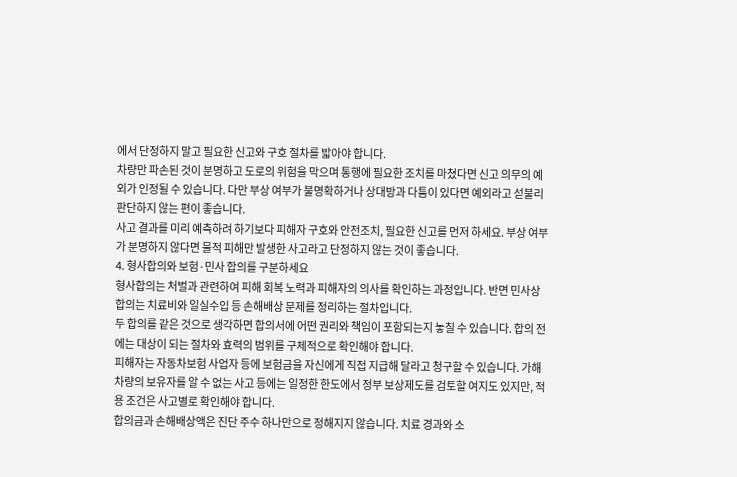에서 단정하지 말고 필요한 신고와 구호 절차를 밟아야 합니다.
차량만 파손된 것이 분명하고 도로의 위험을 막으며 통행에 필요한 조치를 마쳤다면 신고 의무의 예외가 인정될 수 있습니다. 다만 부상 여부가 불명확하거나 상대방과 다툼이 있다면 예외라고 섣불리 판단하지 않는 편이 좋습니다.
사고 결과를 미리 예측하려 하기보다 피해자 구호와 안전조치, 필요한 신고를 먼저 하세요. 부상 여부가 분명하지 않다면 물적 피해만 발생한 사고라고 단정하지 않는 것이 좋습니다.
4. 형사합의와 보험·민사 합의를 구분하세요
형사합의는 처벌과 관련하여 피해 회복 노력과 피해자의 의사를 확인하는 과정입니다. 반면 민사상 합의는 치료비와 일실수입 등 손해배상 문제를 정리하는 절차입니다.
두 합의를 같은 것으로 생각하면 합의서에 어떤 권리와 책임이 포함되는지 놓칠 수 있습니다. 합의 전에는 대상이 되는 절차와 효력의 범위를 구체적으로 확인해야 합니다.
피해자는 자동차보험 사업자 등에 보험금을 자신에게 직접 지급해 달라고 청구할 수 있습니다. 가해 차량의 보유자를 알 수 없는 사고 등에는 일정한 한도에서 정부 보상제도를 검토할 여지도 있지만, 적용 조건은 사고별로 확인해야 합니다.
합의금과 손해배상액은 진단 주수 하나만으로 정해지지 않습니다. 치료 경과와 소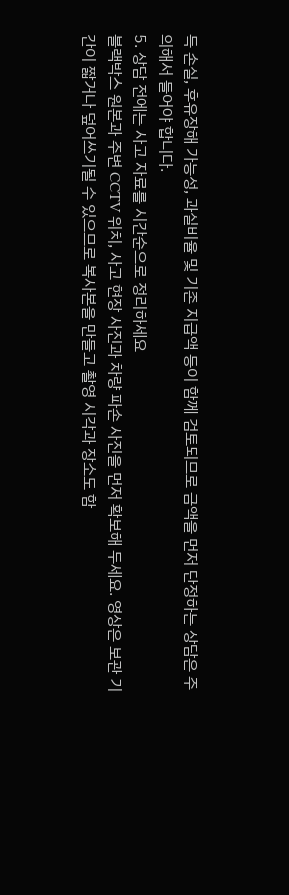득 손실, 후유장해 가능성, 과실비율 및 기존 지급액 등이 함께 검토되므로 금액을 먼저 단정하는 상담은 주의해서 들어야 합니다.
5. 상담 전에는 사고 자료를 시간순으로 정리하세요
블랙박스 원본과 주변 CCTV 위치, 사고 현장 사진과 차량 파손 사진을 먼저 확보해 두세요. 영상은 보관 기간이 짧거나 덮어쓰기될 수 있으므로 복사본을 만들고 촬영 시각과 장소도 함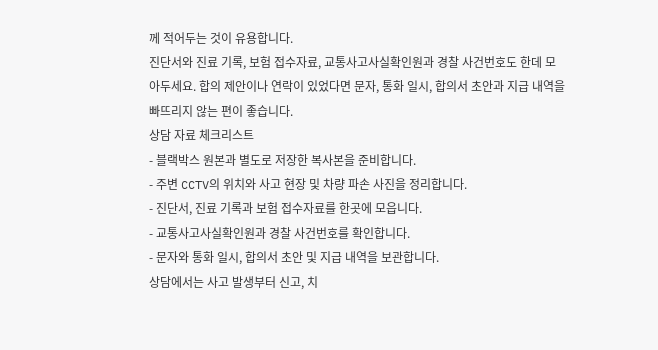께 적어두는 것이 유용합니다.
진단서와 진료 기록, 보험 접수자료, 교통사고사실확인원과 경찰 사건번호도 한데 모아두세요. 합의 제안이나 연락이 있었다면 문자, 통화 일시, 합의서 초안과 지급 내역을 빠뜨리지 않는 편이 좋습니다.
상담 자료 체크리스트
- 블랙박스 원본과 별도로 저장한 복사본을 준비합니다.
- 주변 CCTV의 위치와 사고 현장 및 차량 파손 사진을 정리합니다.
- 진단서, 진료 기록과 보험 접수자료를 한곳에 모읍니다.
- 교통사고사실확인원과 경찰 사건번호를 확인합니다.
- 문자와 통화 일시, 합의서 초안 및 지급 내역을 보관합니다.
상담에서는 사고 발생부터 신고, 치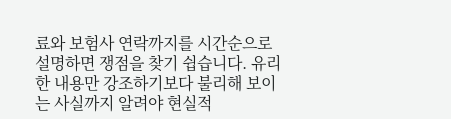료와 보험사 연락까지를 시간순으로 설명하면 쟁점을 찾기 쉽습니다. 유리한 내용만 강조하기보다 불리해 보이는 사실까지 알려야 현실적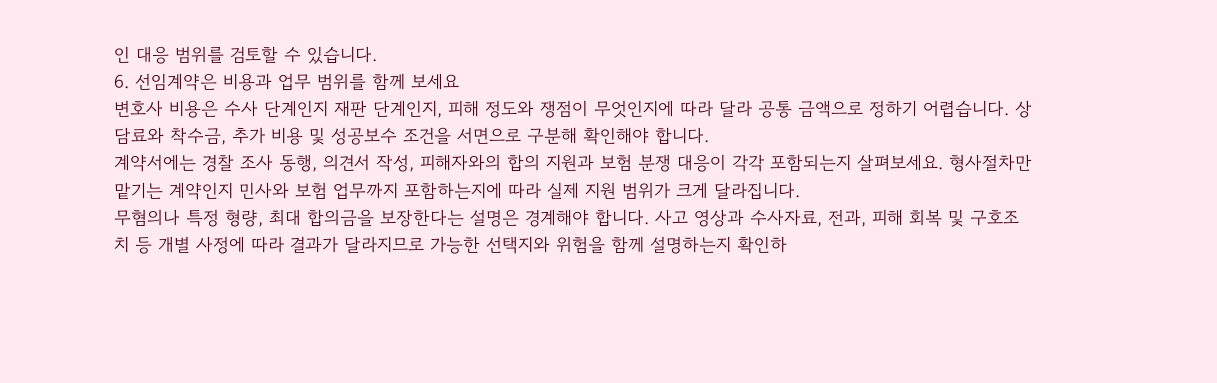인 대응 범위를 검토할 수 있습니다.
6. 선임계약은 비용과 업무 범위를 함께 보세요
변호사 비용은 수사 단계인지 재판 단계인지, 피해 정도와 쟁점이 무엇인지에 따라 달라 공통 금액으로 정하기 어렵습니다. 상담료와 착수금, 추가 비용 및 성공보수 조건을 서면으로 구분해 확인해야 합니다.
계약서에는 경찰 조사 동행, 의견서 작성, 피해자와의 합의 지원과 보험 분쟁 대응이 각각 포함되는지 살펴보세요. 형사절차만 맡기는 계약인지 민사와 보험 업무까지 포함하는지에 따라 실제 지원 범위가 크게 달라집니다.
무혐의나 특정 형량, 최대 합의금을 보장한다는 설명은 경계해야 합니다. 사고 영상과 수사자료, 전과, 피해 회복 및 구호조치 등 개별 사정에 따라 결과가 달라지므로 가능한 선택지와 위험을 함께 설명하는지 확인하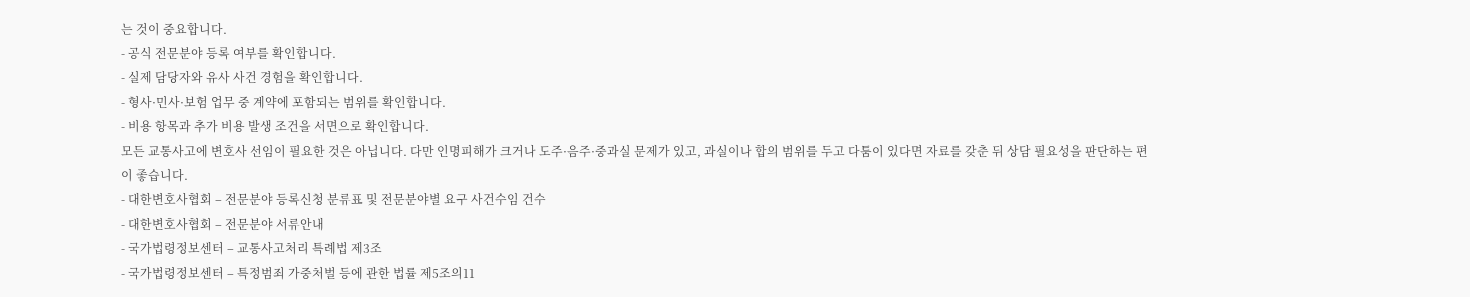는 것이 중요합니다.
- 공식 전문분야 등록 여부를 확인합니다.
- 실제 담당자와 유사 사건 경험을 확인합니다.
- 형사·민사·보험 업무 중 계약에 포함되는 범위를 확인합니다.
- 비용 항목과 추가 비용 발생 조건을 서면으로 확인합니다.
모든 교통사고에 변호사 선임이 필요한 것은 아닙니다. 다만 인명피해가 크거나 도주·음주·중과실 문제가 있고, 과실이나 합의 범위를 두고 다툼이 있다면 자료를 갖춘 뒤 상담 필요성을 판단하는 편이 좋습니다.
- 대한변호사협회 – 전문분야 등록신청 분류표 및 전문분야별 요구 사건수임 건수
- 대한변호사협회 – 전문분야 서류안내
- 국가법령정보센터 – 교통사고처리 특례법 제3조
- 국가법령정보센터 – 특정범죄 가중처벌 등에 관한 법률 제5조의11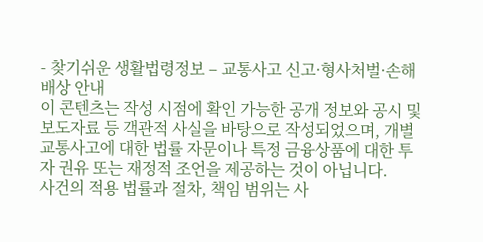- 찾기쉬운 생활법령정보 – 교통사고 신고·형사처벌·손해배상 안내
이 콘텐츠는 작성 시점에 확인 가능한 공개 정보와 공시 및 보도자료 등 객관적 사실을 바탕으로 작성되었으며, 개별 교통사고에 대한 법률 자문이나 특정 금융상품에 대한 투자 권유 또는 재정적 조언을 제공하는 것이 아닙니다.
사건의 적용 법률과 절차, 책임 범위는 사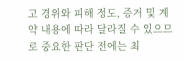고 경위와 피해 정도, 증거 및 계약 내용에 따라 달라질 수 있으므로 중요한 판단 전에는 최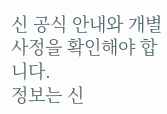신 공식 안내와 개별 사정을 확인해야 합니다.
정보는 신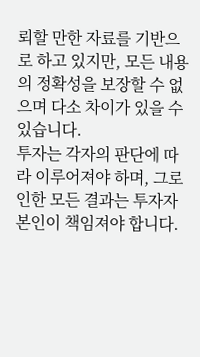뢰할 만한 자료를 기반으로 하고 있지만, 모든 내용의 정확성을 보장할 수 없으며 다소 차이가 있을 수 있습니다.
투자는 각자의 판단에 따라 이루어져야 하며, 그로 인한 모든 결과는 투자자 본인이 책임져야 합니다.